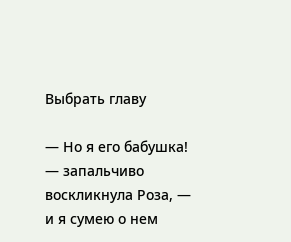Выбрать главу

— Но я его бабушка! — запальчиво воскликнула Роза, — и я сумею о нем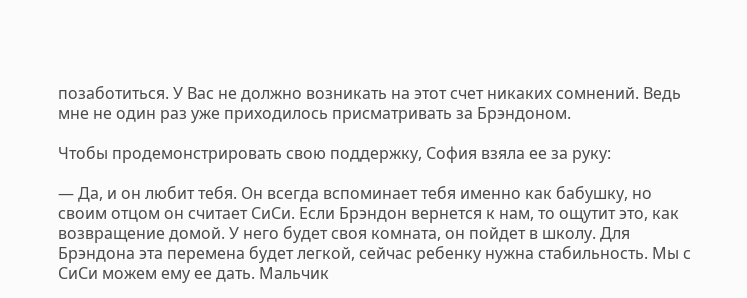позаботиться. У Вас не должно возникать на этот счет никаких сомнений. Ведь мне не один раз уже приходилось присматривать за Брэндоном.

Чтобы продемонстрировать свою поддержку, София взяла ее за руку:

— Да, и он любит тебя. Он всегда вспоминает тебя именно как бабушку, но своим отцом он считает СиСи. Если Брэндон вернется к нам, то ощутит это, как возвращение домой. У него будет своя комната, он пойдет в школу. Для Брэндона эта перемена будет легкой, сейчас ребенку нужна стабильность. Мы с СиСи можем ему ее дать. Мальчик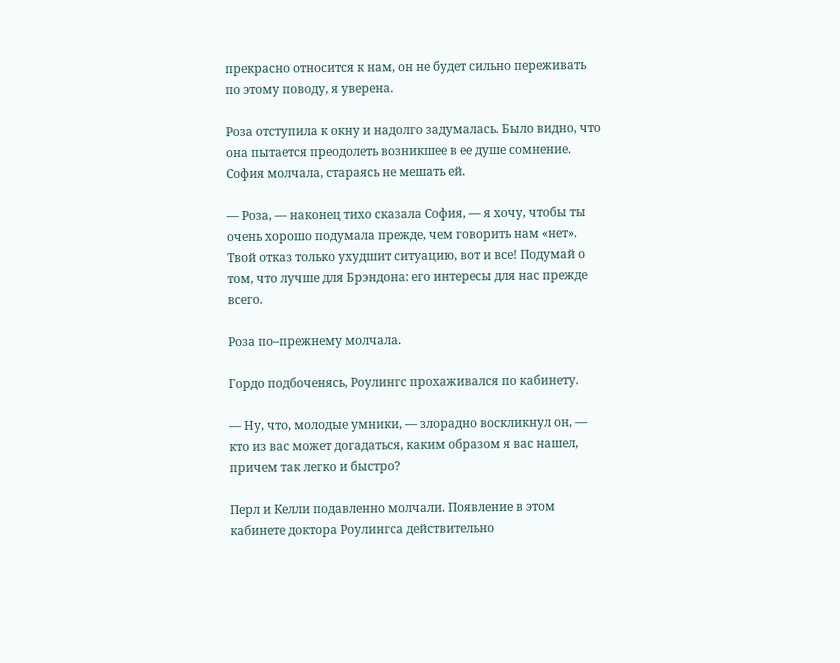прекрасно относится к нам, он не будет сильно переживать по этому поводу, я уверена.

Роза отступила к окну и надолго задумалась. Было видно, что она пытается преодолеть возникшее в ее душе сомнение. София молчала, стараясь не мешать ей.

— Роза, — наконец тихо сказала София, — я хочу, чтобы ты очень хорошо подумала прежде, чем говорить нам «нет». Твой отказ только ухудшит ситуацию, вот и все! Подумай о том, что лучше для Брэндона: его интересы для нас прежде всего.

Роза по–прежнему молчала.

Гордо подбоченясь, Роулингс прохаживался по кабинету.

— Ну, что, молодые умники, — злорадно воскликнул он, — кто из вас может догадаться, каким образом я вас нашел, причем так легко и быстро?

Перл и Келли подавленно молчали. Появление в этом кабинете доктора Роулингса действительно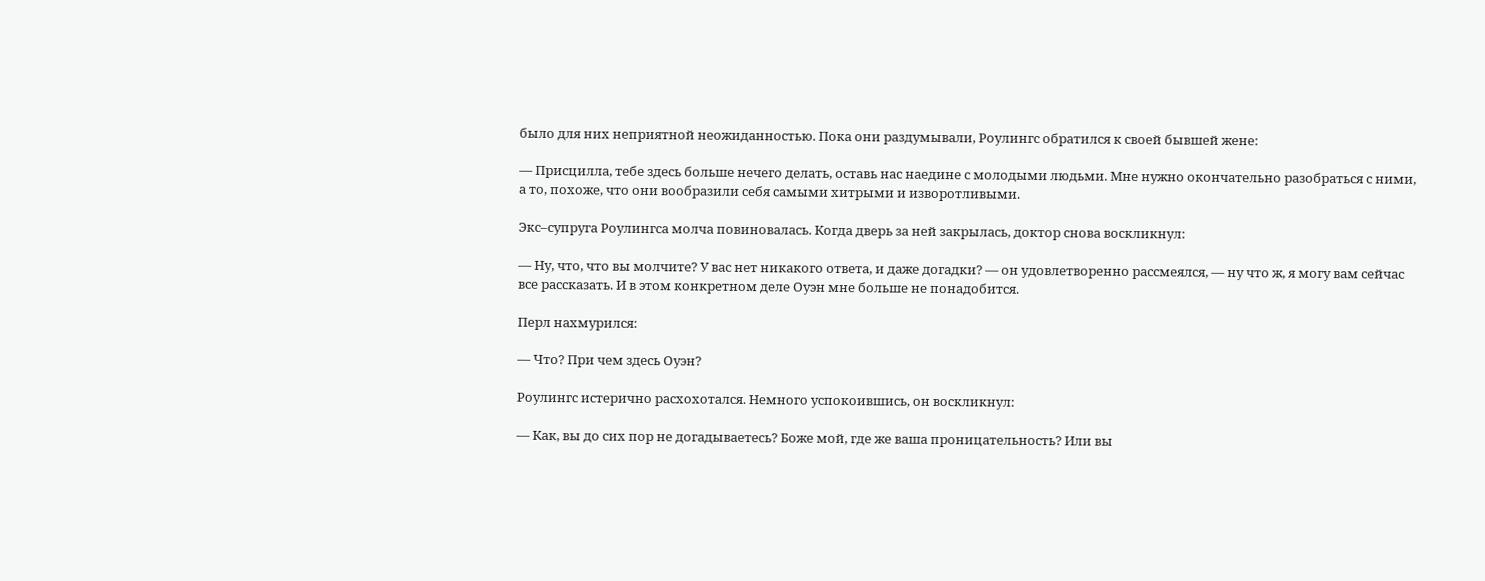было для них неприятной неожиданностью. Пока они раздумывали, Роулингс обратился к своей бывшей жене:

— Присцилла, тебе здесь больше нечего делать, оставь нас наедине с молодыми людьми. Мне нужно окончательно разобраться с ними, а то, похоже, что они вообразили себя самыми хитрыми и изворотливыми.

Экс–супруга Роулингса молча повиновалась. Когда дверь за ней закрылась, доктор снова воскликнул:

— Ну, что, что вы молчите? У вас нет никакого ответа, и даже догадки? — он удовлетворенно рассмеялся, — ну что ж, я могу вам сейчас все рассказать. И в этом конкретном деле Оуэн мне больше не понадобится.

Перл нахмурился:

— Что? При чем здесь Оуэн?

Роулингс истерично расхохотался. Немного успокоившись, он воскликнул:

— Как, вы до сих пор не догадываетесь? Боже мой, где же ваша проницательность? Или вы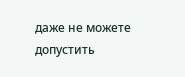даже не можете допустить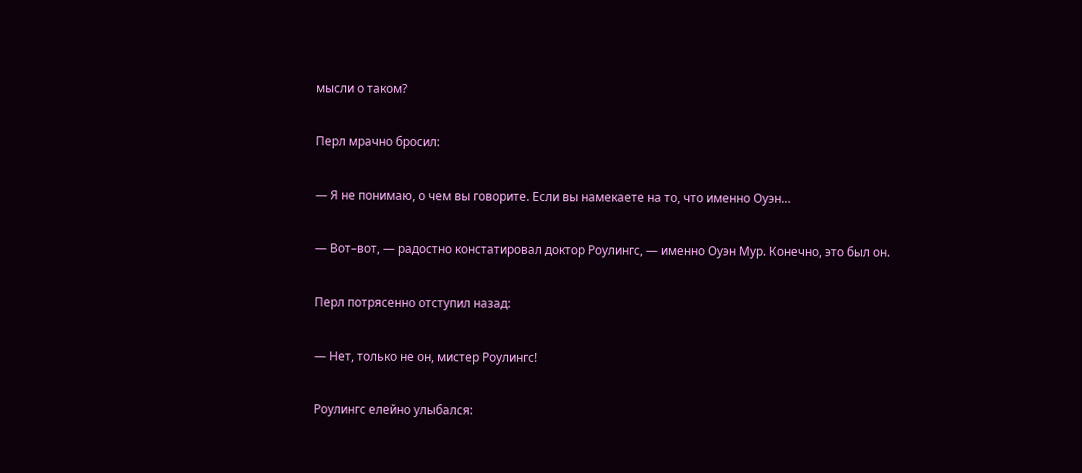мысли о таком?

Перл мрачно бросил:

— Я не понимаю, о чем вы говорите. Если вы намекаете на то, что именно Оуэн…

— Вот–вот, — радостно констатировал доктор Роулингс, — именно Оуэн Мур. Конечно, это был он.

Перл потрясенно отступил назад:

— Нет, только не он, мистер Роулингс!

Роулингс елейно улыбался: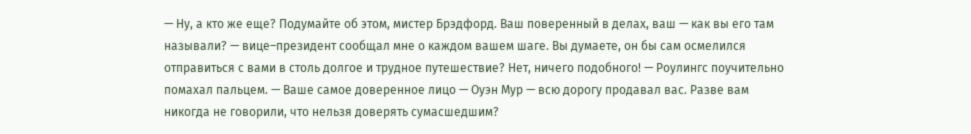— Ну, а кто же еще? Подумайте об этом, мистер Брэдфорд. Ваш поверенный в делах, ваш — как вы его там называли? — вице–президент сообщал мне о каждом вашем шаге. Вы думаете, он бы сам осмелился отправиться с вами в столь долгое и трудное путешествие? Нет, ничего подобного! — Роулингс поучительно помахал пальцем. — Ваше самое доверенное лицо — Оуэн Мур — всю дорогу продавал вас. Разве вам никогда не говорили, что нельзя доверять сумасшедшим?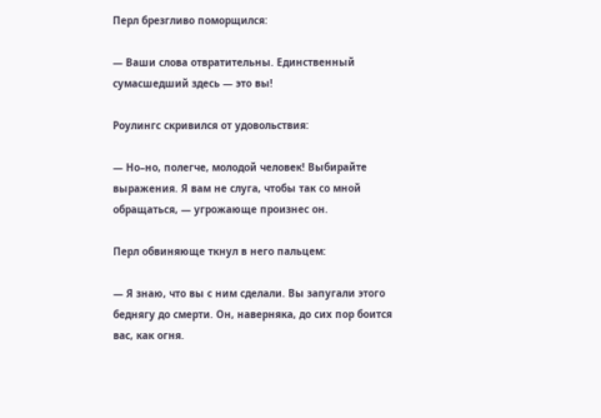Перл брезгливо поморщился:

— Ваши слова отвратительны. Единственный сумасшедший здесь — это вы!

Роулингс скривился от удовольствия:

— Но–но, полегче, молодой человек! Выбирайте выражения. Я вам не слуга, чтобы так со мной обращаться, — угрожающе произнес он.

Перл обвиняюще ткнул в него пальцем:

— Я знаю, что вы с ним сделали. Вы запугали этого беднягу до смерти. Он, наверняка, до сих пор боится вас, как огня.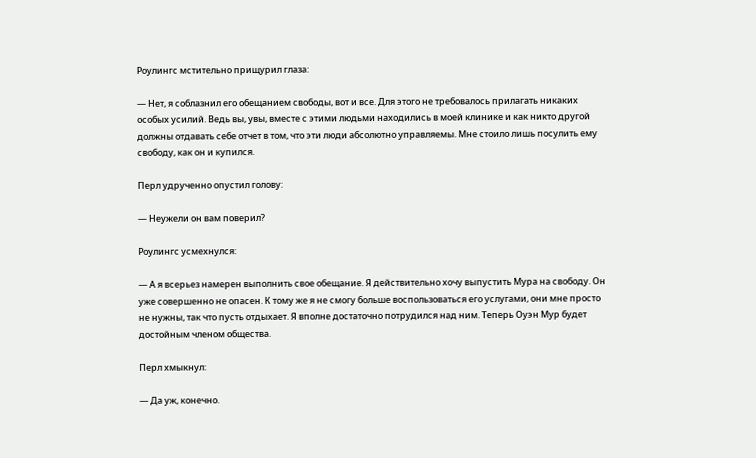Роулингс мстительно прищурил глаза:

— Нет, я соблазнил его обещанием свободы, вот и все. Для этого не требовалось прилагать никаких особых усилий. Ведь вы, увы, вместе с этими людьми находились в моей клинике и как никто другой должны отдавать себе отчет в том, что эти люди абсолютно управляемы. Мне стоило лишь посулить ему свободу, как он и купился.

Перл удрученно опустил голову:

— Неужели он вам поверил?

Роулингс усмехнулся:

— А я всерьез намерен выполнить свое обещание. Я действительно хочу выпустить Мура на свободу. Он уже совершенно не опасен. К тому же я не смогу больше воспользоваться его услугами, они мне просто не нужны, так что пусть отдыхает. Я вполне достаточно потрудился над ним. Теперь Оуэн Мур будет достойным членом общества.

Перл хмыкнул:

— Да уж, конечно.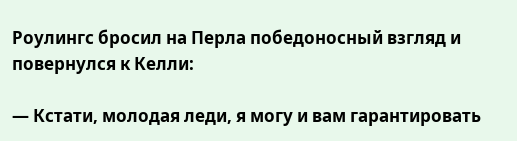Роулингс бросил на Перла победоносный взгляд и повернулся к Келли:

— Кстати, молодая леди, я могу и вам гарантировать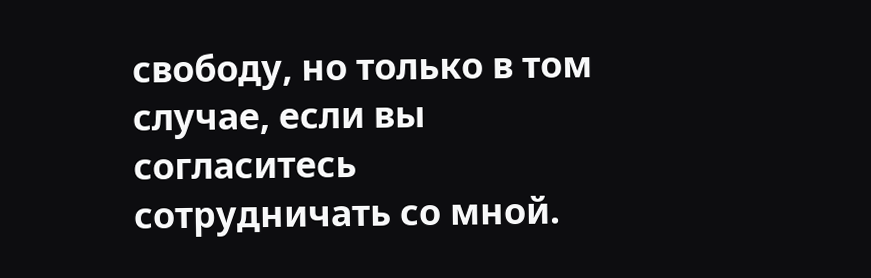свободу, но только в том случае, если вы согласитесь сотрудничать со мной.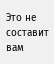Это не составит вам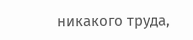никакого труда,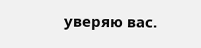уверяю вас.